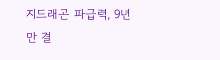지드래곤 파급력, 9년 만 결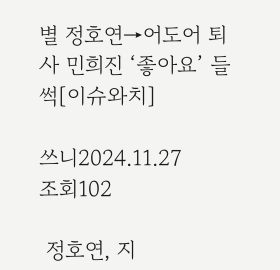별 정호연→어도어 퇴사 민희진 ‘좋아요’ 들썩[이슈와치]

쓰니2024.11.27
조회102

 정호연, 지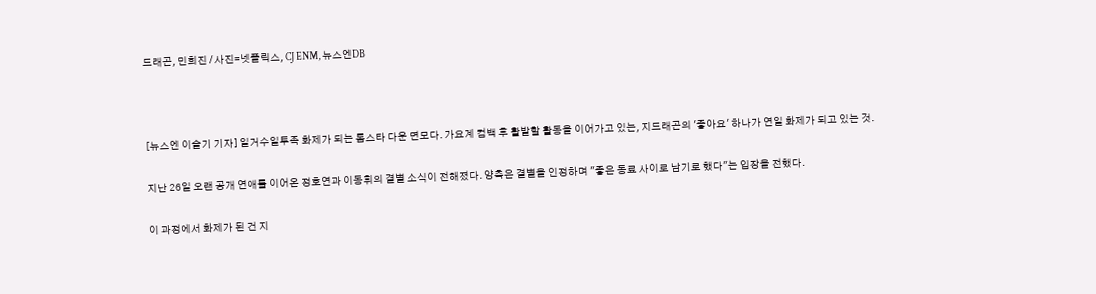드래곤, 민희진 / 사진=넷플릭스, CJ ENM, 뉴스엔DB



[뉴스엔 이슬기 기자] 일거수일투족 화제가 되는 톱스타 다운 면모다. 가요계 컴백 후 활발할 활동을 이어가고 있는, 지드래곤의 '좋아요' 하나가 연일 화제가 되고 있는 것.

지난 26일 오랜 공개 연애를 이어온 정호연과 이동휘의 결별 소식이 전해졌다. 양측은 결별을 인정하며 "좋은 동료 사이로 남기로 했다"는 입장을 전했다.

이 과정에서 화제가 된 건 지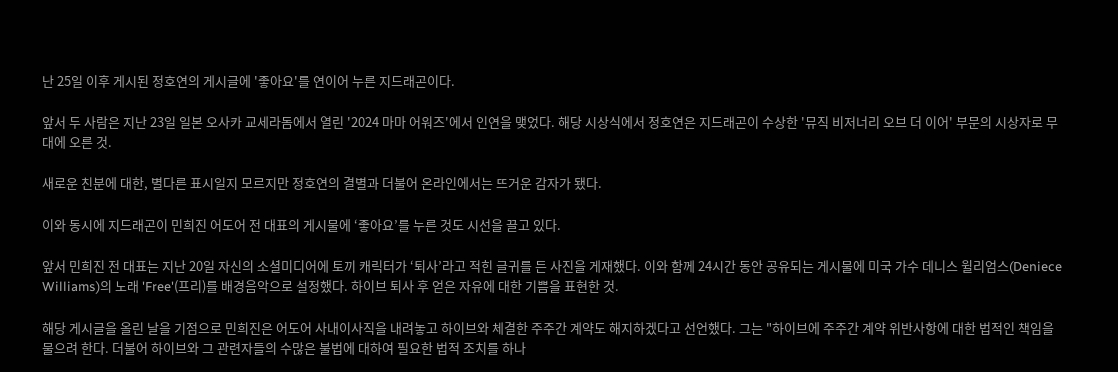난 25일 이후 게시된 정호연의 게시글에 '좋아요'를 연이어 누른 지드래곤이다.

앞서 두 사람은 지난 23일 일본 오사카 교세라돔에서 열린 '2024 마마 어워즈'에서 인연을 맺었다. 해당 시상식에서 정호연은 지드래곤이 수상한 '뮤직 비저너리 오브 더 이어' 부문의 시상자로 무대에 오른 것.

새로운 친분에 대한, 별다른 표시일지 모르지만 정호연의 결별과 더불어 온라인에서는 뜨거운 감자가 됐다.

이와 동시에 지드래곤이 민희진 어도어 전 대표의 게시물에 ‘좋아요’를 누른 것도 시선을 끌고 있다.

앞서 민희진 전 대표는 지난 20일 자신의 소셜미디어에 토끼 캐릭터가 ‘퇴사’라고 적힌 글귀를 든 사진을 게재했다. 이와 함께 24시간 동안 공유되는 게시물에 미국 가수 데니스 윌리엄스(Deniece Williams)의 노래 'Free'(프리)를 배경음악으로 설정했다. 하이브 퇴사 후 얻은 자유에 대한 기쁨을 표현한 것.

해당 게시글을 올린 날을 기점으로 민희진은 어도어 사내이사직을 내려놓고 하이브와 체결한 주주간 계약도 해지하겠다고 선언했다. 그는 "하이브에 주주간 계약 위반사항에 대한 법적인 책임을 물으려 한다. 더불어 하이브와 그 관련자들의 수많은 불법에 대하여 필요한 법적 조치를 하나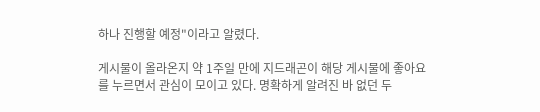하나 진행할 예정"이라고 알렸다.

게시물이 올라온지 약 1주일 만에 지드래곤이 해당 게시물에 좋아요를 누르면서 관심이 모이고 있다. 명확하게 알려진 바 없던 두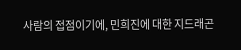사람의 접점이기에, 민희진에 대한 지드래곤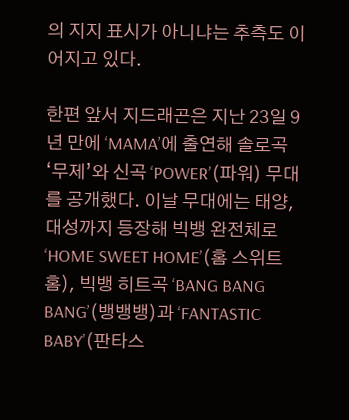의 지지 표시가 아니냐는 추측도 이어지고 있다.

한편 앞서 지드래곤은 지난 23일 9년 만에 ‘MAMA’에 출연해 솔로곡 ‘무제’와 신곡 ‘POWER’(파워) 무대를 공개했다. 이날 무대에는 태양, 대성까지 등장해 빅뱅 완전체로 ‘HOME SWEET HOME’(홈 스위트 홈), 빅뱅 히트곡 ‘BANG BANG BANG’(뱅뱅뱅)과 ‘FANTASTIC BABY’(판타스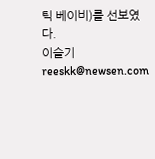틱 베이비)를 선보였다.
이슬기 reeskk@newsen.com